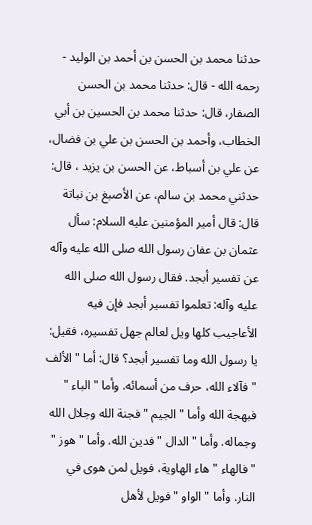حدثنا محمد بن الحسن بن أحمد بن الوليد - رحمه الله - قال: حدثنا محمد بن الحسن الصفار، قال: حدثنا محمد بن الحسين بن أبي الخطاب، وأحمد بن الحسن بن علي بن فضال، عن علي بن أسباط، عن الحسن بن يزيد ، قال: حدثني محمد بن سالم، عن الأصبغ بن نباتة قال: قال أمير المؤمنين عليه السلام: سأل عثمان بن عفان رسول الله صلى الله عليه وآله عن تفسير أبجد. فقال رسول الله صلى الله عليه وآله: تعلموا تفسير أبجد فإن فيه الأعاجيب كلها ويل لعالم جهل تفسيره، فقيل: يا رسول الله وما تفسير أبجد؟ قال: أما " الألف " فآلاء الله، حرف من أسمائه. وأما " الباء " فبهجة الله وأما " الجيم " فجنة الله وجلال الله وجماله. وأما " الدال " فدين الله. وأما " هوز " " فالهاء " هاء الهاوية، فويل لمن هوى في النار. وأما " الواو " فويل لأهل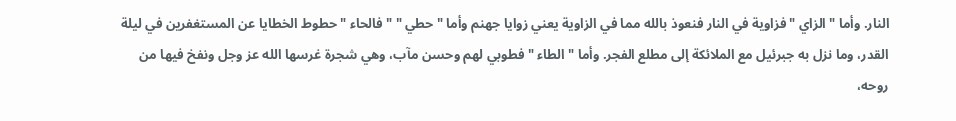النار. وأما " الزاي " فزاوية في النار فنعوذ بالله مما في الزاوية يعني زوايا جهنم وأما " حطي " " فالحاء " حطوط الخطايا عن المستغفرين في ليلة القدر، وما نزل به جبرئيل مع الملائكة إلى مطلع الفجر. وأما " الطاء " فطوبي لهم وحسن مآب، وهي شجرة غرسها الله عز وجل ونفخ فيها من روحه،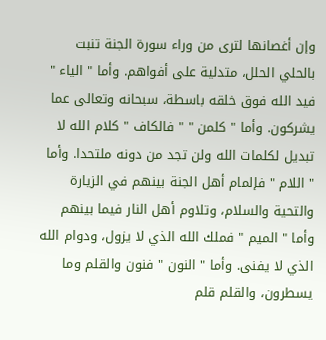وإن أغصانها لترى من وراء سورة الجنة تنبت بالحلي الحلل، متدلية على أفواهم. وأما " الياء " فيد الله فوق خلقه باسطة، سبحانه وتعالى عما يشركون. وأما " كلمن " " فالكاف " كلام الله لا تبديل لكلمات الله ولن تجد من دونه ملتحدا. وأما " اللام " فإلمام أهل الجنة بينهم في الزيارة والتحية والسلام، وتلاوم أهل النار فيما بينهم وأما " الميم " فملك الله الذي لا يزول، ودوام الله الذي لا يفنى. وأما " النون " فنون والقلم وما يسطرون، والقلم قلم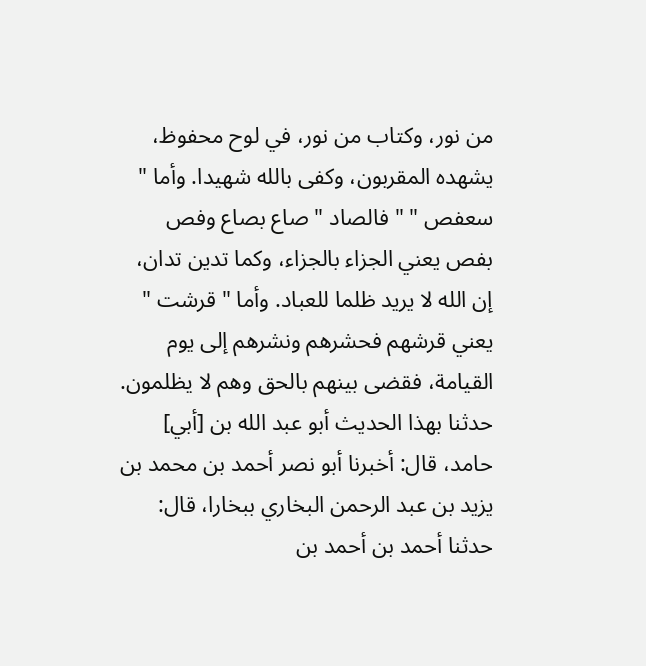من نور، وكتاب من نور، في لوح محفوظ، يشهده المقربون، وكفى بالله شهيدا. وأما " سعفص " " فالصاد " صاع بصاع وفص بفص يعني الجزاء بالجزاء، وكما تدين تدان، إن الله لا يريد ظلما للعباد. وأما " قرشت " يعني قرشهم فحشرهم ونشرهم إلى يوم القيامة، فقضى بينهم بالحق وهم لا يظلمون. حدثنا بهذا الحديث أبو عبد الله بن [أبي] حامد، قال: أخبرنا أبو نصر أحمد بن محمد بن يزيد بن عبد الرحمن البخاري ببخارا، قال: حدثنا أحمد بن أحمد بن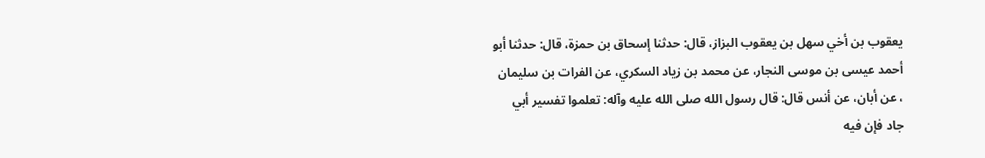يعقوب بن أخي سهل بن يعقوب البزاز، قال: حدثنا إسحاق بن حمزة، قال: حدثنا أبو أحمد عيسى بن موسى النجار، عن محمد بن زياد السكري، عن الفرات بن سليمان ، عن أبان، عن أنس قال: قال رسول الله صلى الله عليه وآله: تعلموا تفسير أبي جاد فإن فيه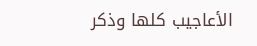الأعاجيب كلها وذكر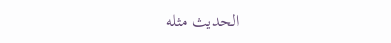الحديث مثله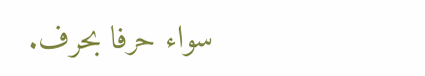سواء حرفا بحرف.